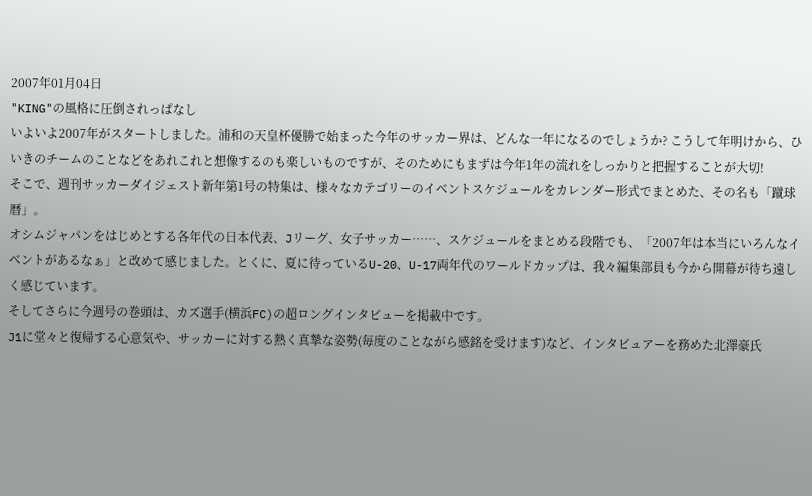2007年01月04日
"KING"の風格に圧倒されっぱなし
いよいよ2007年がスタートしました。浦和の天皇杯優勝で始まった今年のサッカー界は、どんな一年になるのでしょうか? こうして年明けから、ひいきのチームのことなどをあれこれと想像するのも楽しいものですが、そのためにもまずは今年1年の流れをしっかりと把握することが大切!
そこで、週刊サッカーダイジェスト新年第1号の特集は、様々なカテゴリーのイベントスケジュールをカレンダー形式でまとめた、その名も「蹴球暦」。
オシムジャパンをはじめとする各年代の日本代表、Jリーグ、女子サッカー……、スケジュールをまとめる段階でも、「2007年は本当にいろんなイベントがあるなぁ」と改めて感じました。とくに、夏に待っているU-20、U-17両年代のワールドカップは、我々編集部員も今から開幕が待ち遠しく感じています。
そしてさらに今週号の巻頭は、カズ選手(横浜FC)の超ロングインタビューを掲載中です。
J1に堂々と復帰する心意気や、サッカーに対する熱く真摯な姿勢(毎度のことながら感銘を受けます)など、インタビュアーを務めた北澤豪氏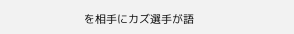を相手にカズ選手が語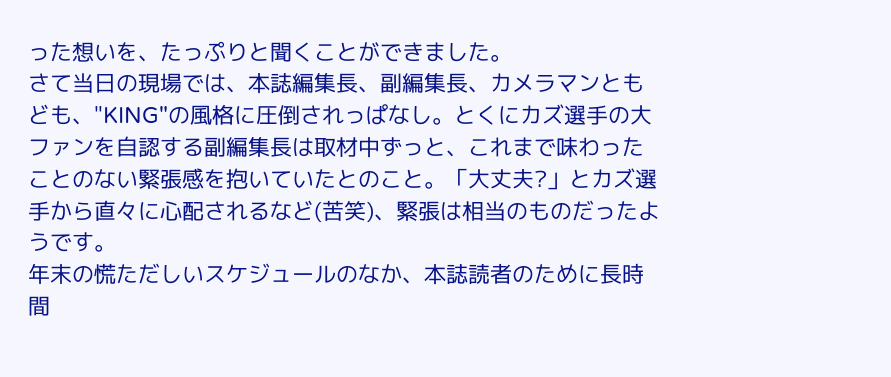った想いを、たっぷりと聞くことができました。
さて当日の現場では、本誌編集長、副編集長、カメラマンともども、"KING"の風格に圧倒されっぱなし。とくにカズ選手の大ファンを自認する副編集長は取材中ずっと、これまで味わったことのない緊張感を抱いていたとのこと。「大丈夫?」とカズ選手から直々に心配されるなど(苦笑)、緊張は相当のものだったようです。
年末の慌ただしいスケジュールのなか、本誌読者のために長時間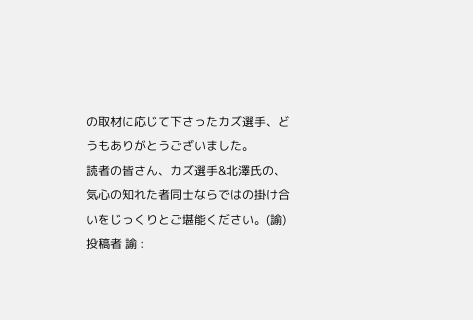の取材に応じて下さったカズ選手、どうもありがとうございました。
読者の皆さん、カズ選手&北澤氏の、気心の知れた者同士ならではの掛け合いをじっくりとご堪能ください。(諭)
投稿者 諭 :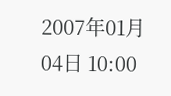2007年01月04日 10:00